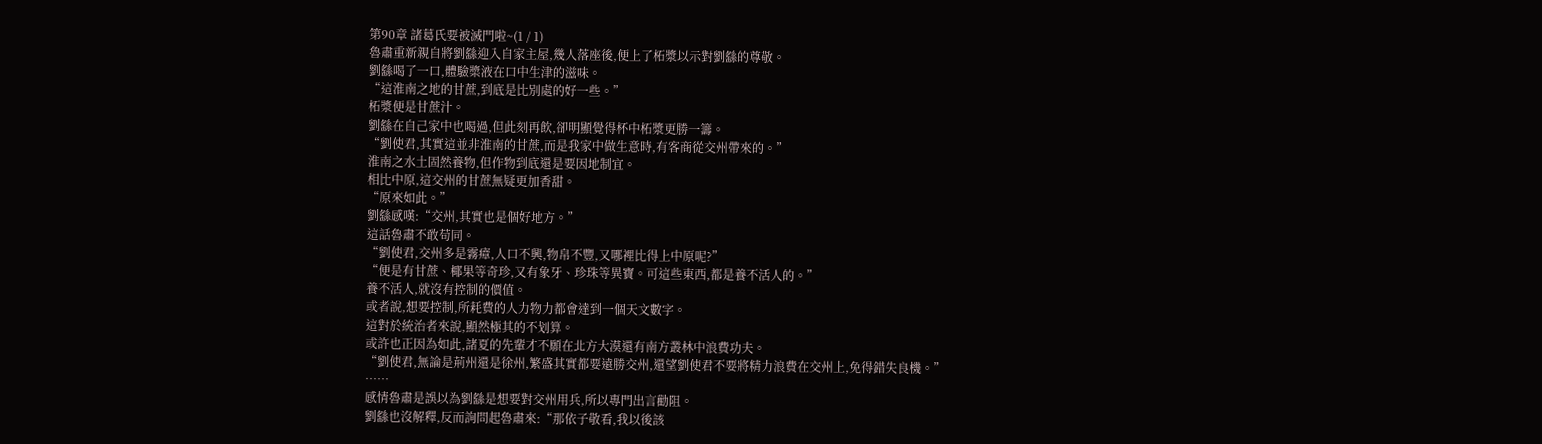第90章 諸葛氏要被滅門啦~(1 / 1)
魯肅重新親自將劉繇迎入自家主屋,幾人落座後,便上了柘漿以示對劉繇的尊敬。
劉繇喝了一口,體驗槳液在口中生津的滋味。
“這淮南之地的甘蔗,到底是比別處的好一些。”
柘漿便是甘蔗汁。
劉繇在自己家中也喝過,但此刻再飲,卻明顯覺得杯中柘漿更勝一籌。
“劉使君,其實這並非淮南的甘蔗,而是我家中做生意時,有客商從交州帶來的。”
淮南之水土固然養物,但作物到底還是要因地制宜。
相比中原,這交州的甘蔗無疑更加香甜。
“原來如此。”
劉繇感嘆:“交州,其實也是個好地方。”
這話魯肅不敢苟同。
“劉使君,交州多是霧瘴,人口不興,物帛不豐,又哪裡比得上中原呢?”
“便是有甘蔗、椰果等奇珍,又有象牙、珍珠等異寶。可這些東西,都是養不活人的。”
養不活人,就沒有控制的價值。
或者說,想要控制,所耗費的人力物力都會達到一個天文數字。
這對於統治者來說,顯然極其的不划算。
或許也正因為如此,諸夏的先輩才不願在北方大漠還有南方叢林中浪費功夫。
“劉使君,無論是荊州還是徐州,繁盛其實都要遠勝交州,還望劉使君不要將精力浪費在交州上,免得錯失良機。”
……
感情魯肅是誤以為劉繇是想要對交州用兵,所以專門出言勸阻。
劉繇也沒解釋,反而詢問起魯肅來:“那依子敬看,我以後該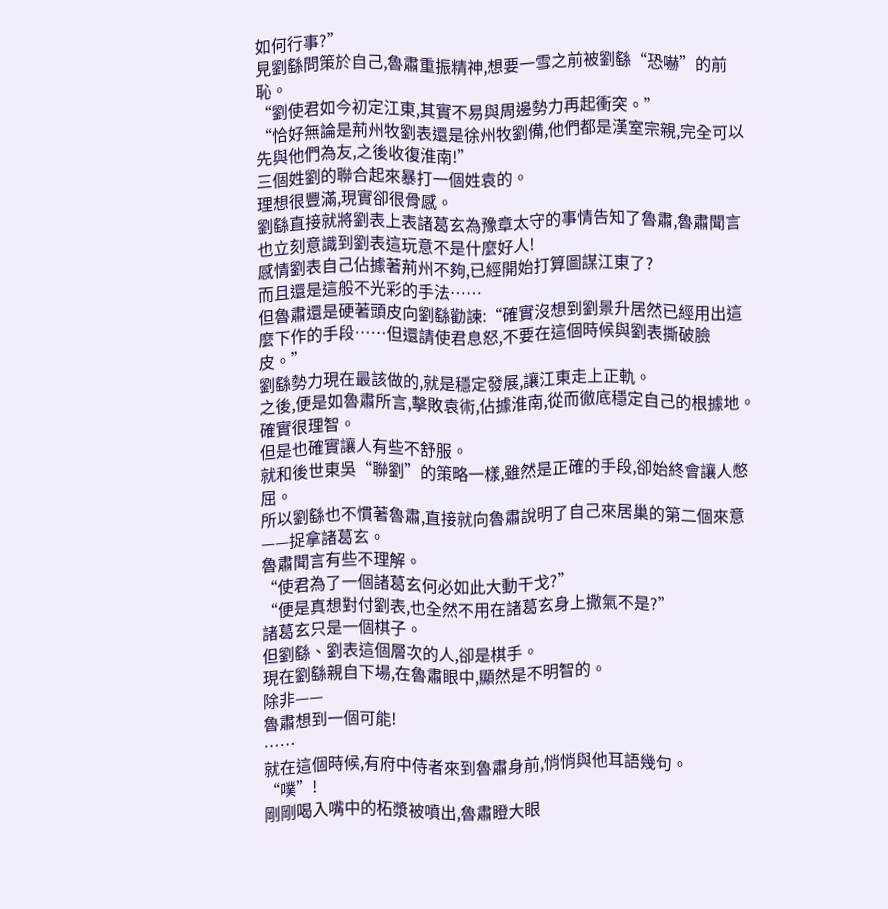如何行事?”
見劉繇問策於自己,魯肅重振精神,想要一雪之前被劉繇“恐嚇”的前恥。
“劉使君如今初定江東,其實不易與周邊勢力再起衝突。”
“恰好無論是荊州牧劉表還是徐州牧劉備,他們都是漢室宗親,完全可以先與他們為友,之後收復淮南!”
三個姓劉的聯合起來暴打一個姓袁的。
理想很豐滿,現實卻很骨感。
劉繇直接就將劉表上表諸葛玄為豫章太守的事情告知了魯肅,魯肅聞言也立刻意識到劉表這玩意不是什麼好人!
感情劉表自己佔據著荊州不夠,已經開始打算圖謀江東了?
而且還是這般不光彩的手法……
但魯肅還是硬著頭皮向劉繇勸諫:“確實沒想到劉景升居然已經用出這麼下作的手段……但還請使君息怒,不要在這個時候與劉表撕破臉皮。”
劉繇勢力現在最該做的,就是穩定發展,讓江東走上正軌。
之後,便是如魯肅所言,擊敗袁術,佔據淮南,從而徹底穩定自己的根據地。
確實很理智。
但是也確實讓人有些不舒服。
就和後世東吳“聯劉”的策略一樣,雖然是正確的手段,卻始終會讓人憋屈。
所以劉繇也不慣著魯肅,直接就向魯肅說明了自己來居巢的第二個來意——捉拿諸葛玄。
魯肅聞言有些不理解。
“使君為了一個諸葛玄何必如此大動干戈?”
“便是真想對付劉表,也全然不用在諸葛玄身上撒氣不是?”
諸葛玄只是一個棋子。
但劉繇、劉表這個層次的人,卻是棋手。
現在劉繇親自下場,在魯肅眼中,顯然是不明智的。
除非——
魯肅想到一個可能!
……
就在這個時候,有府中侍者來到魯肅身前,悄悄與他耳語幾句。
“噗”!
剛剛喝入嘴中的柘漿被噴出,魯肅瞪大眼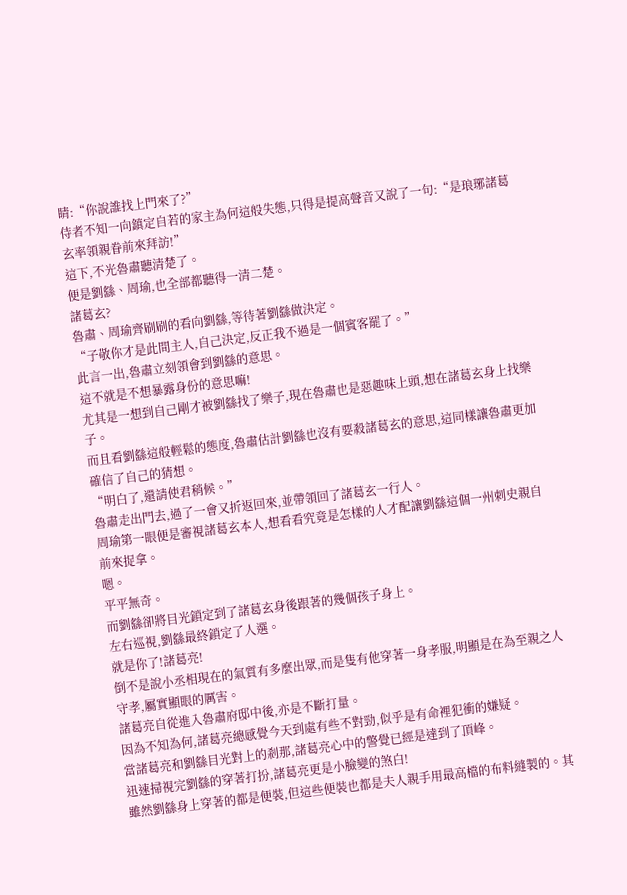睛:“你說誰找上門來了?”
侍者不知一向鎮定自若的家主為何這般失態,只得是提高聲音又說了一句:“是琅琊諸葛玄率領親眷前來拜訪!”
這下,不光魯肅聽清楚了。
便是劉繇、周瑜,也全部都聽得一清二楚。
諸葛玄?
魯肅、周瑜齊刷刷的看向劉繇,等待著劉繇做決定。
“子敬你才是此間主人,自己決定,反正我不過是一個賓客罷了。”
此言一出,魯肅立刻領會到劉繇的意思。
這不就是不想暴露身份的意思嘛!
尤其是一想到自己剛才被劉繇找了樂子,現在魯肅也是惡趣味上頭,想在諸葛玄身上找樂子。
而且看劉繇這般輕鬆的態度,魯肅估計劉繇也沒有要殺諸葛玄的意思,這同樣讓魯肅更加確信了自己的猜想。
“明白了,還請使君稍候。”
魯肅走出門去,過了一會又折返回來,並帶領回了諸葛玄一行人。
周瑜第一眼便是審視諸葛玄本人,想看看究竟是怎樣的人才配讓劉繇這個一州刺史親自前來捉拿。
嗯。
平平無奇。
而劉繇卻將目光鎖定到了諸葛玄身後跟著的幾個孩子身上。
左右巡視,劉繇最終鎖定了人選。
就是你了!諸葛亮!
倒不是說小丞相現在的氣質有多麼出眾,而是隻有他穿著一身孝服,明顯是在為至親之人守孝,屬實顯眼的厲害。
諸葛亮自從進入魯肅府邸中後,亦是不斷打量。
因為不知為何,諸葛亮總感覺今天到處有些不對勁,似乎是有命裡犯衝的嫌疑。
當諸葛亮和劉繇目光對上的剎那,諸葛亮心中的警覺已經是達到了頂峰。
迅速掃視完劉繇的穿著打扮,諸葛亮更是小臉變的煞白!
雖然劉繇身上穿著的都是便裝,但這些便裝也都是夫人親手用最高檔的布料縫製的。其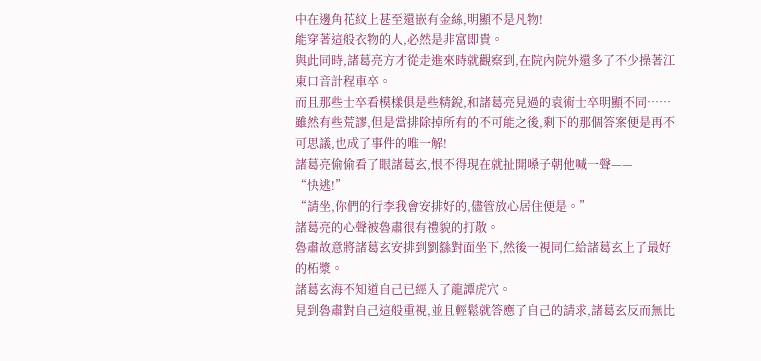中在邊角花紋上甚至還嵌有金絲,明顯不是凡物!
能穿著這般衣物的人,必然是非富即貴。
與此同時,諸葛亮方才從走進來時就觀察到,在院內院外還多了不少操著江東口音計程車卒。
而且那些士卒看模樣俱是些精銳,和諸葛亮見過的袁術士卒明顯不同……
雖然有些荒謬,但是當排除掉所有的不可能之後,剩下的那個答案便是再不可思議,也成了事件的唯一解!
諸葛亮偷偷看了眼諸葛玄,恨不得現在就扯開嗓子朝他喊一聲——
“快逃!”
“請坐,你們的行李我會安排好的,儘管放心居住便是。”
諸葛亮的心聲被魯肅很有禮貌的打散。
魯肅故意將諸葛玄安排到劉繇對面坐下,然後一視同仁給諸葛玄上了最好的柘漿。
諸葛玄海不知道自己已經入了龍譚虎穴。
見到魯肅對自己這般重視,並且輕鬆就答應了自己的請求,諸葛玄反而無比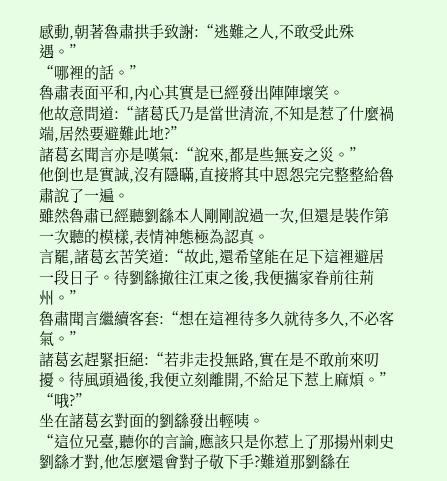感動,朝著魯肅拱手致謝:“逃難之人,不敢受此殊遇。”
“哪裡的話。”
魯肅表面平和,內心其實是已經發出陣陣壞笑。
他故意問道:“諸葛氏乃是當世清流,不知是惹了什麼禍端,居然要避難此地?”
諸葛玄聞言亦是嘆氣:“說來,都是些無妄之災。”
他倒也是實誠,沒有隱瞞,直接將其中恩怨完完整整給魯肅說了一遍。
雖然魯肅已經聽劉繇本人剛剛說過一次,但還是裝作第一次聽的模樣,表情神態極為認真。
言罷,諸葛玄苦笑道:“故此,還希望能在足下這裡避居一段日子。待劉繇撤往江東之後,我便攜家眷前往荊州。”
魯肅聞言繼續客套:“想在這裡待多久就待多久,不必客氣。”
諸葛玄趕緊拒絕:“若非走投無路,實在是不敢前來叨擾。待風頭過後,我便立刻離開,不給足下惹上麻煩。”
“哦?”
坐在諸葛玄對面的劉繇發出輕咦。
“這位兄臺,聽你的言論,應該只是你惹上了那揚州刺史劉繇才對,他怎麼還會對子敬下手?難道那劉繇在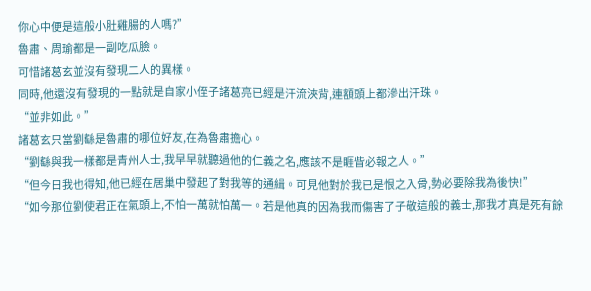你心中便是這般小肚雞腸的人嗎?”
魯肅、周瑜都是一副吃瓜臉。
可惜諸葛玄並沒有發現二人的異樣。
同時,他還沒有發現的一點就是自家小侄子諸葛亮已經是汗流浹背,連額頭上都滲出汗珠。
“並非如此。”
諸葛玄只當劉繇是魯肅的哪位好友,在為魯肅擔心。
“劉繇與我一樣都是青州人士,我早早就聽過他的仁義之名,應該不是睚眥必報之人。”
“但今日我也得知,他已經在居巢中發起了對我等的通緝。可見他對於我已是恨之入骨,勢必要除我為後快!”
“如今那位劉使君正在氣頭上,不怕一萬就怕萬一。若是他真的因為我而傷害了子敬這般的義士,那我才真是死有餘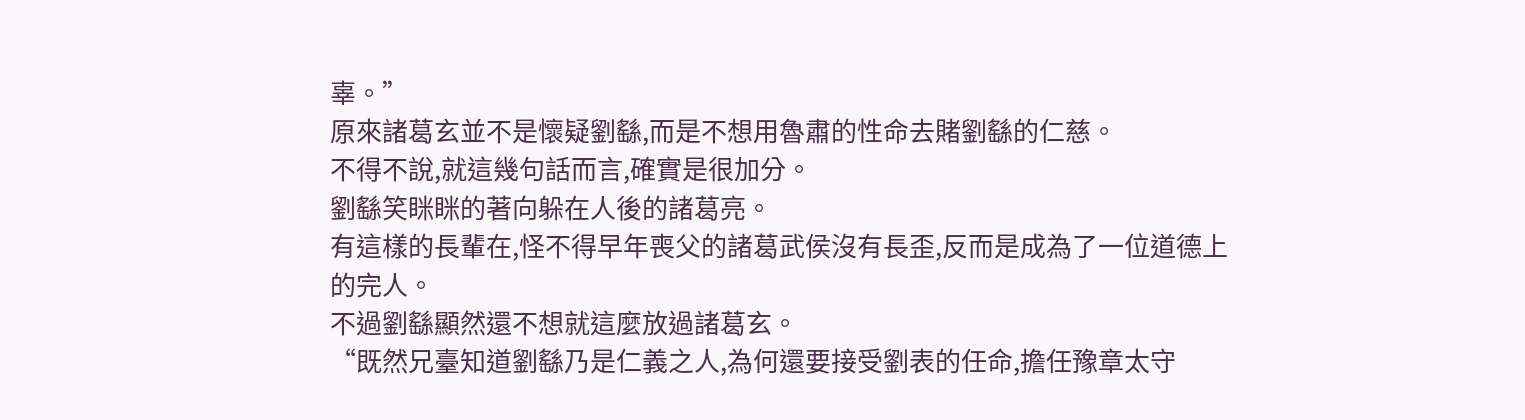辜。”
原來諸葛玄並不是懷疑劉繇,而是不想用魯肅的性命去賭劉繇的仁慈。
不得不說,就這幾句話而言,確實是很加分。
劉繇笑眯眯的著向躲在人後的諸葛亮。
有這樣的長輩在,怪不得早年喪父的諸葛武侯沒有長歪,反而是成為了一位道德上的完人。
不過劉繇顯然還不想就這麼放過諸葛玄。
“既然兄臺知道劉繇乃是仁義之人,為何還要接受劉表的任命,擔任豫章太守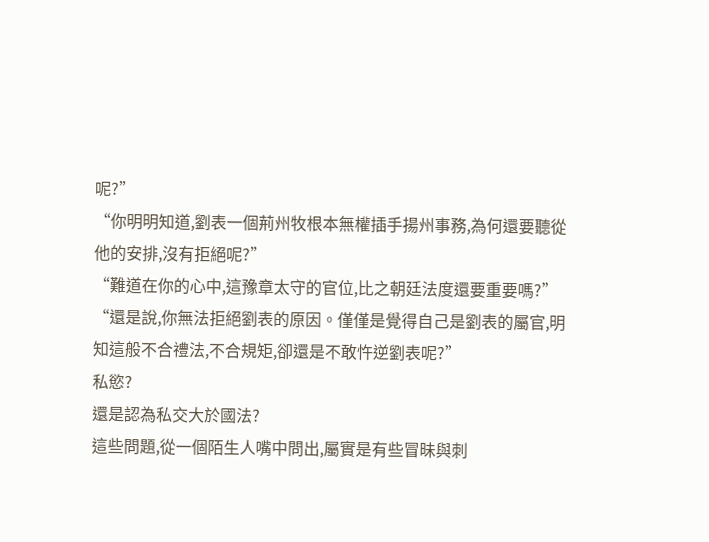呢?”
“你明明知道,劉表一個荊州牧根本無權插手揚州事務,為何還要聽從他的安排,沒有拒絕呢?”
“難道在你的心中,這豫章太守的官位,比之朝廷法度還要重要嗎?”
“還是說,你無法拒絕劉表的原因。僅僅是覺得自己是劉表的屬官,明知這般不合禮法,不合規矩,卻還是不敢忤逆劉表呢?”
私慾?
還是認為私交大於國法?
這些問題,從一個陌生人嘴中問出,屬實是有些冒昧與刺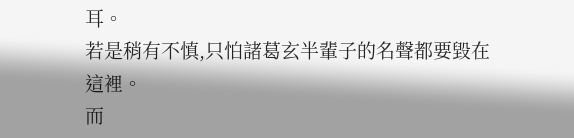耳。
若是稍有不慎,只怕諸葛玄半輩子的名聲都要毀在這裡。
而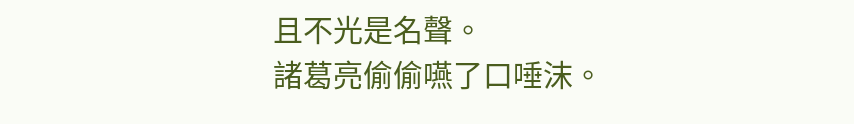且不光是名聲。
諸葛亮偷偷嚥了口唾沫。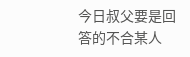今日叔父要是回答的不合某人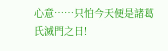心意……只怕今天便是諸葛氏滅門之日!